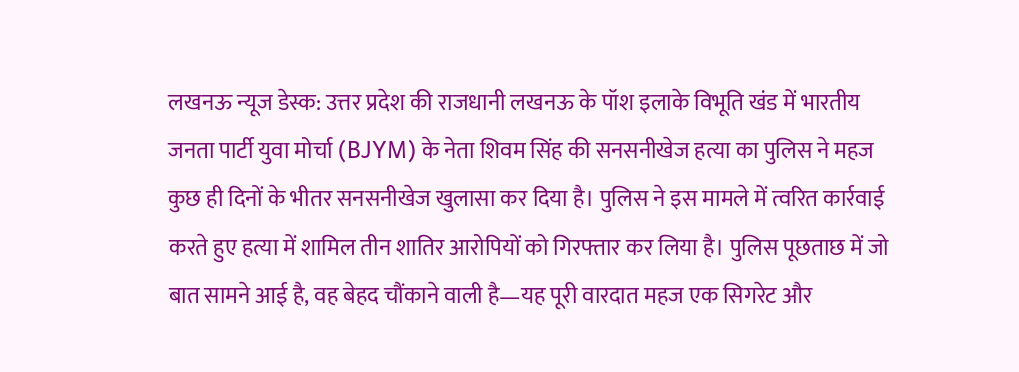लखनऊ न्यूज डेस्क: उत्तर प्रदेश की राजधानी लखनऊ के पॉश इलाके विभूति खंड में भारतीय जनता पार्टी युवा मोर्चा (BJYM) के नेता शिवम सिंह की सनसनीखेज हत्या का पुलिस ने महज कुछ ही दिनों के भीतर सनसनीखेज खुलासा कर दिया है। पुलिस ने इस मामले में त्वरित कार्रवाई करते हुए हत्या में शामिल तीन शातिर आरोपियों को गिरफ्तार कर लिया है। पुलिस पूछताछ में जो बात सामने आई है, वह बेहद चौंकाने वाली है—यह पूरी वारदात महज एक सिगरेट और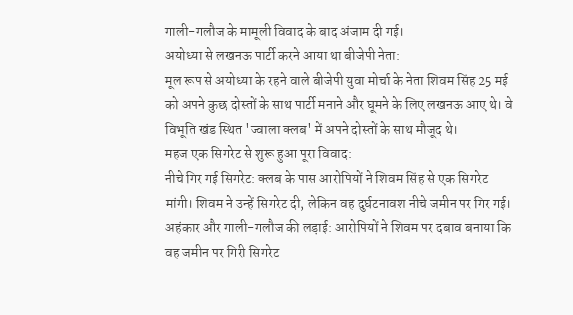गाली-गलौज के मामूली विवाद के बाद अंजाम दी गई।
अयोध्या से लखनऊ पार्टी करने आया था बीजेपी नेता:
मूल रूप से अयोध्या के रहने वाले बीजेपी युवा मोर्चा के नेता शिवम सिंह 25 मई को अपने कुछ दोस्तों के साथ पार्टी मनाने और घूमने के लिए लखनऊ आए थे। वे विभूति खंड स्थित 'ज्वाला क्लब' में अपने दोस्तों के साथ मौजूद थे।
महज एक सिगरेट से शुरू हुआ पूरा विवाद:
नीचे गिर गई सिगरेट: क्लब के पास आरोपियों ने शिवम सिंह से एक सिगरेट मांगी। शिवम ने उन्हें सिगरेट दी, लेकिन वह दुर्घटनावश नीचे जमीन पर गिर गई।
अहंकार और गाली-गलौज की लड़ाई: आरोपियों ने शिवम पर दबाव बनाया कि वह जमीन पर गिरी सिगरेट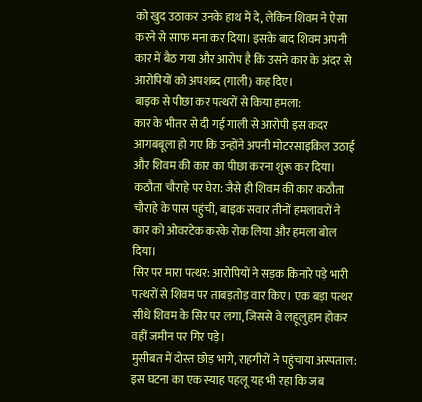को खुद उठाकर उनके हाथ में दे, लेकिन शिवम ने ऐसा करने से साफ मना कर दिया। इसके बाद शिवम अपनी कार में बैठ गया और आरोप है कि उसने कार के अंदर से आरोपियों को अपशब्द (गाली) कह दिए।
बाइक से पीछा कर पत्थरों से किया हमला:
कार के भीतर से दी गई गाली से आरोपी इस कदर आगबबूला हो गए कि उन्होंने अपनी मोटरसाइकिल उठाई और शिवम की कार का पीछा करना शुरू कर दिया।
कठौता चौराहे पर घेरा: जैसे ही शिवम की कार कठौता चौराहे के पास पहुंची, बाइक सवार तीनों हमलावरों ने कार को ओवरटेक करके रोक लिया और हमला बोल दिया।
सिर पर मारा पत्थर: आरोपियों ने सड़क किनारे पड़े भारी पत्थरों से शिवम पर ताबड़तोड़ वार किए। एक बड़ा पत्थर सीधे शिवम के सिर पर लगा, जिससे वे लहूलुहान होकर वहीं जमीन पर गिर पड़े।
मुसीबत में दोस्त छोड़ भागे, राहगीरों ने पहुंचाया अस्पताल:
इस घटना का एक स्याह पहलू यह भी रहा कि जब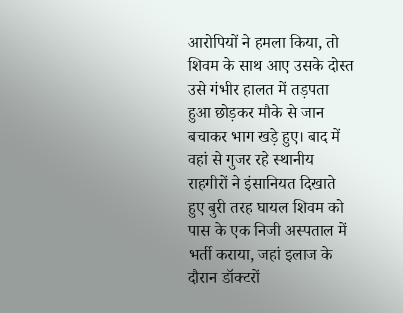आरोपियों ने हमला किया, तो शिवम के साथ आए उसके दोस्त उसे गंभीर हालत में तड़पता हुआ छोड़कर मौके से जान बचाकर भाग खड़े हुए। बाद में वहां से गुजर रहे स्थानीय राहगीरों ने इंसानियत दिखाते हुए बुरी तरह घायल शिवम को पास के एक निजी अस्पताल में भर्ती कराया, जहां इलाज के दौरान डॉक्टरों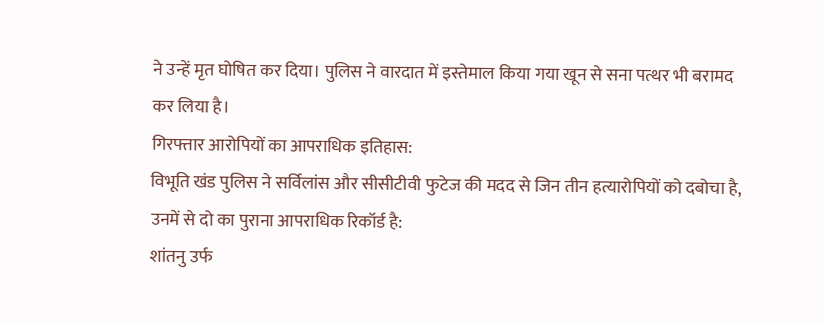ने उन्हें मृत घोषित कर दिया। पुलिस ने वारदात में इस्तेमाल किया गया खून से सना पत्थर भी बरामद कर लिया है।
गिरफ्तार आरोपियों का आपराधिक इतिहास:
विभूति खंड पुलिस ने सर्विलांस और सीसीटीवी फुटेज की मदद से जिन तीन हत्यारोपियों को दबोचा है, उनमें से दो का पुराना आपराधिक रिकॉर्ड है:
शांतनु उर्फ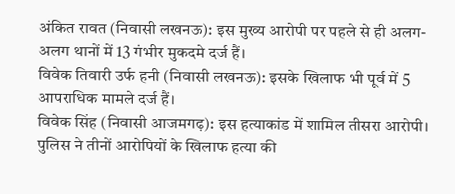अंकित रावत (निवासी लखनऊ): इस मुख्य आरोपी पर पहले से ही अलग-अलग थानों में 13 गंभीर मुकदमे दर्ज हैं।
विवेक तिवारी उर्फ हनी (निवासी लखनऊ): इसके खिलाफ भी पूर्व में 5 आपराधिक मामले दर्ज हैं।
विवेक सिंह (निवासी आजमगढ़): इस हत्याकांड में शामिल तीसरा आरोपी।
पुलिस ने तीनों आरोपियों के खिलाफ हत्या की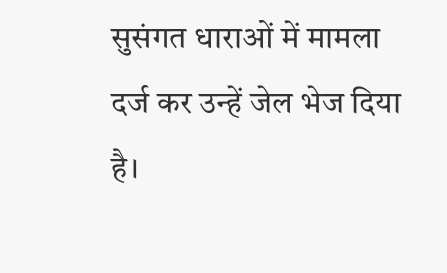सुसंगत धाराओं में मामला दर्ज कर उन्हें जेल भेज दिया है।